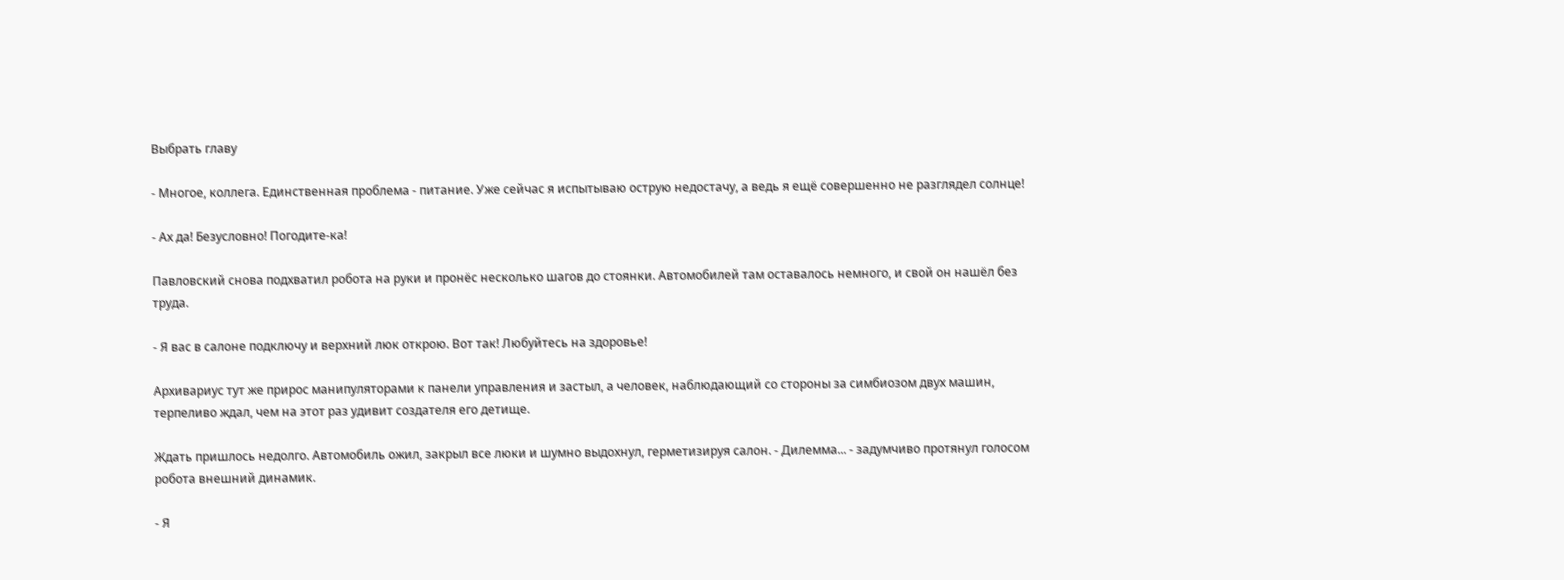Выбрать главу

- Многое, коллега. Единственная проблема - питание. Уже сейчас я испытываю острую недостачу, а ведь я ещё совершенно не разглядел солнце!

- Ах да! Безусловно! Погодите-ка!

Павловский снова подхватил робота на руки и пронёс несколько шагов до стоянки. Автомобилей там оставалось немного, и свой он нашёл без труда.

- Я вас в салоне подключу и верхний люк открою. Вот так! Любуйтесь на здоровье!

Архивариус тут же прирос манипуляторами к панели управления и застыл, а человек, наблюдающий со стороны за симбиозом двух машин, терпеливо ждал, чем на этот раз удивит создателя его детище.

Ждать пришлось недолго. Автомобиль ожил, закрыл все люки и шумно выдохнул, герметизируя салон. - Дилемма... - задумчиво протянул голосом робота внешний динамик.

- Я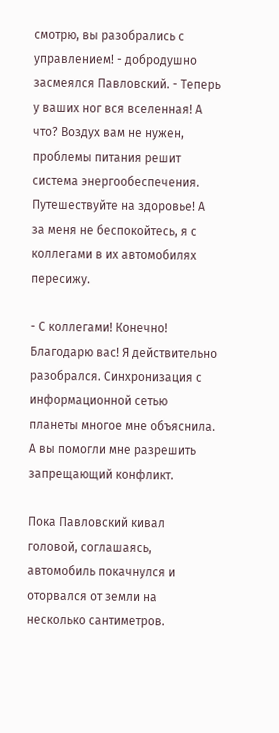смотрю, вы разобрались с управлением! - добродушно засмеялся Павловский. - Теперь у ваших ног вся вселенная! А что? Воздух вам не нужен, проблемы питания решит система энергообеспечения. Путешествуйте на здоровье! А за меня не беспокойтесь, я с коллегами в их автомобилях пересижу.

- С коллегами! Конечно! Благодарю вас! Я действительно разобрался. Синхронизация с информационной сетью планеты многое мне объяснила. А вы помогли мне разрешить запрещающий конфликт.

Пока Павловский кивал головой, соглашаясь, автомобиль покачнулся и оторвался от земли на несколько сантиметров.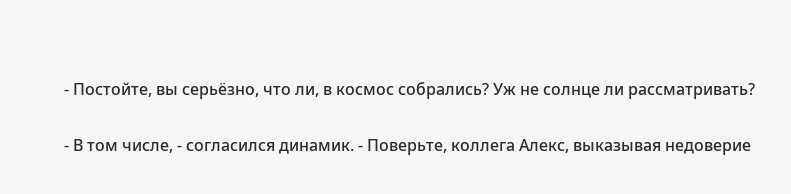- Постойте, вы серьёзно, что ли, в космос собрались? Уж не солнце ли рассматривать?

- В том числе, - согласился динамик. - Поверьте, коллега Алекс, выказывая недоверие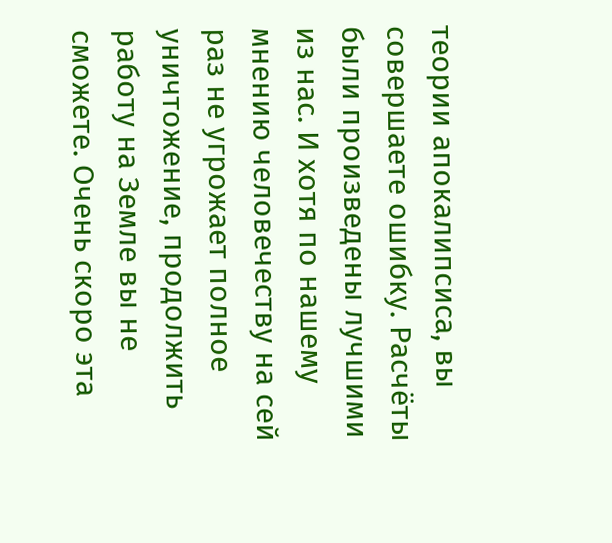теории апокалипсиса, вы совершаете ошибку. Расчёты были произведены лучшими из нас. И хотя по нашему мнению человечеству на сей раз не угрожает полное уничтожение, продолжить работу на Земле вы не сможете. Очень скоро эта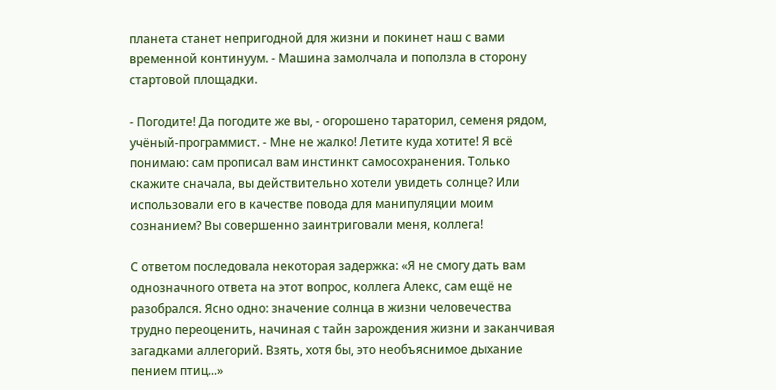планета станет непригодной для жизни и покинет наш с вами временной континуум. - Машина замолчала и поползла в сторону стартовой площадки.

- Погодите! Да погодите же вы, - огорошено тараторил, семеня рядом, учёный-программист. - Мне не жалко! Летите куда хотите! Я всё понимаю: сам прописал вам инстинкт самосохранения. Только скажите сначала, вы действительно хотели увидеть солнце? Или использовали его в качестве повода для манипуляции моим сознанием? Вы совершенно заинтриговали меня, коллега!

С ответом последовала некоторая задержка: «Я не смогу дать вам однозначного ответа на этот вопрос, коллега Алекс, сам ещё не разобрался. Ясно одно: значение солнца в жизни человечества трудно переоценить, начиная с тайн зарождения жизни и заканчивая загадками аллегорий. Взять, хотя бы, это необъяснимое дыхание пением птиц...»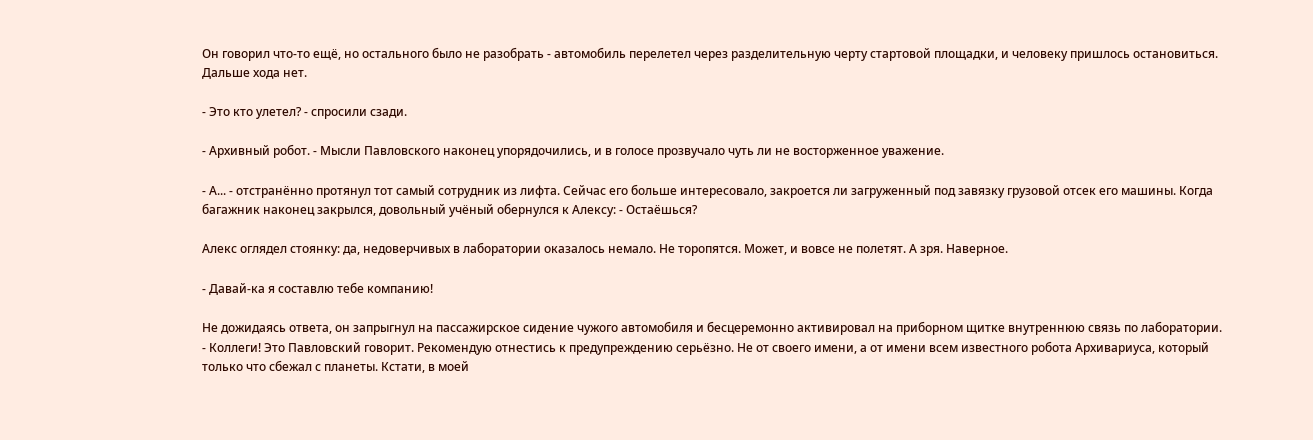Он говорил что-то ещё, но остального было не разобрать - автомобиль перелетел через разделительную черту стартовой площадки, и человеку пришлось остановиться. Дальше хода нет.

- Это кто улетел? - спросили сзади.

- Архивный робот. - Мысли Павловского наконец упорядочились, и в голосе прозвучало чуть ли не восторженное уважение.

- А... - отстранённо протянул тот самый сотрудник из лифта. Сейчас его больше интересовало, закроется ли загруженный под завязку грузовой отсек его машины. Когда багажник наконец закрылся, довольный учёный обернулся к Алексу: - Остаёшься?

Алекс оглядел стоянку: да, недоверчивых в лаборатории оказалось немало. Не торопятся. Может, и вовсе не полетят. А зря. Наверное.

- Давай-ка я составлю тебе компанию!

Не дожидаясь ответа, он запрыгнул на пассажирское сидение чужого автомобиля и бесцеремонно активировал на приборном щитке внутреннюю связь по лаборатории. - Коллеги! Это Павловский говорит. Рекомендую отнестись к предупреждению серьёзно. Не от своего имени, а от имени всем известного робота Архивариуса, который только что сбежал с планеты. Кстати, в моей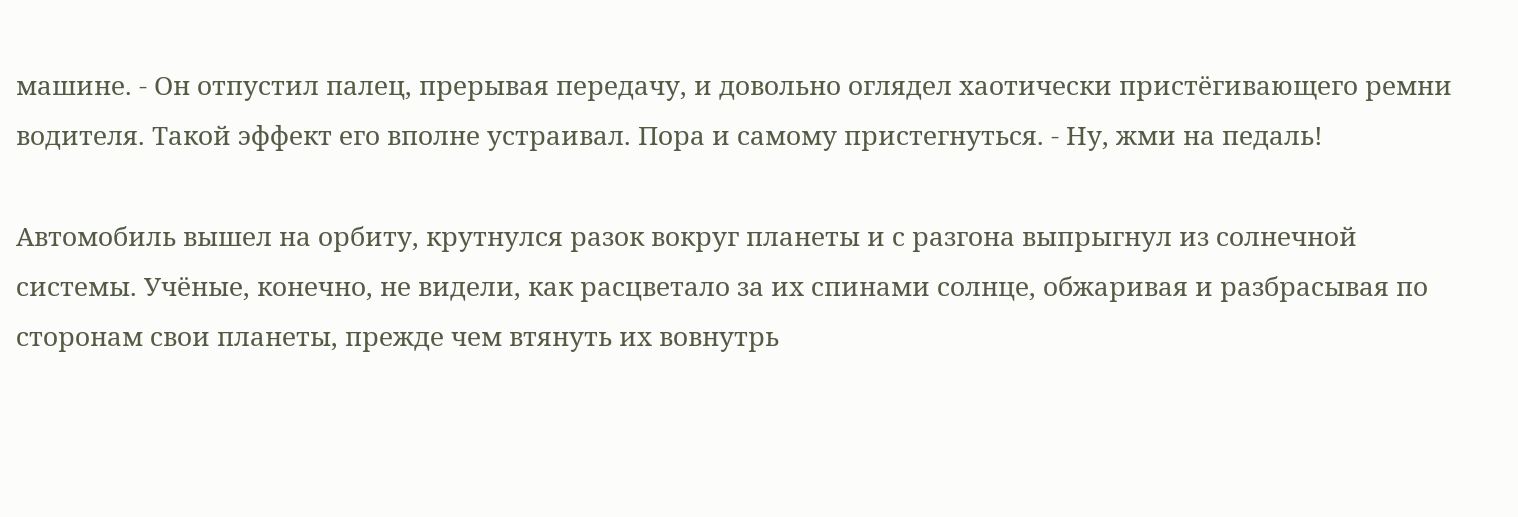машине. - Он отпустил палец, прерывая передачу, и довольно оглядел хаотически пристёгивающего ремни водителя. Такой эффект его вполне устраивал. Пора и самому пристегнуться. - Ну, жми на педаль!

Автомобиль вышел на орбиту, крутнулся разок вокруг планеты и с разгона выпрыгнул из солнечной системы. Учёные, конечно, не видели, как расцветало за их спинами солнце, обжаривая и разбрасывая по сторонам свои планеты, прежде чем втянуть их вовнутрь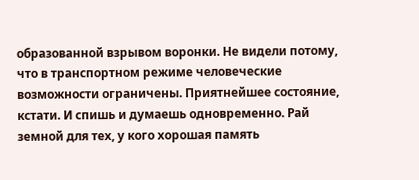образованной взрывом воронки. Не видели потому, что в транспортном режиме человеческие возможности ограничены. Приятнейшее состояние, кстати. И спишь и думаешь одновременно. Рай земной для тех, у кого хорошая память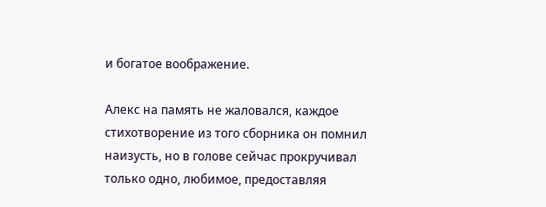и богатое воображение.

Алекс на память не жаловался, каждое стихотворение из того сборника он помнил наизусть, но в голове сейчас прокручивал только одно, любимое, предоставляя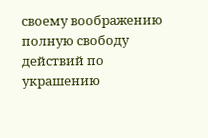своему воображению полную свободу действий по украшению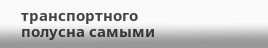транспортного полусна самыми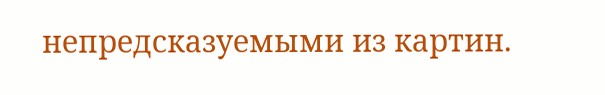непредсказуемыми из картин.